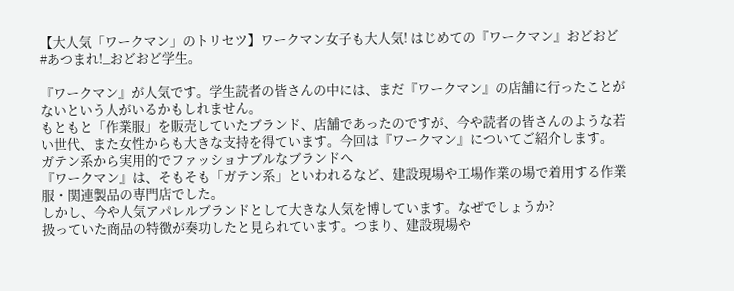【大人気「ワークマン」のトリセツ】ワークマン女子も大人気! はじめての『ワークマン』おどおど #あつまれ!_おどおど学生。

『ワークマン』が人気です。学生読者の皆さんの中には、まだ『ワークマン』の店舗に行ったことがないという人がいるかもしれません。
もともと「作業服」を販売していたブランド、店舗であったのですが、今や読者の皆さんのような若い世代、また女性からも大きな支持を得ています。今回は『ワークマン』についてご紹介します。
ガテン系から実用的でファッショナブルなブランドへ
『ワークマン』は、そもそも「ガテン系」といわれるなど、建設現場や工場作業の場で着用する作業服・関連製品の専門店でした。
しかし、今や人気アパレルブランドとして大きな人気を博しています。なぜでしょうか?
扱っていた商品の特徴が奏功したと見られています。つまり、建設現場や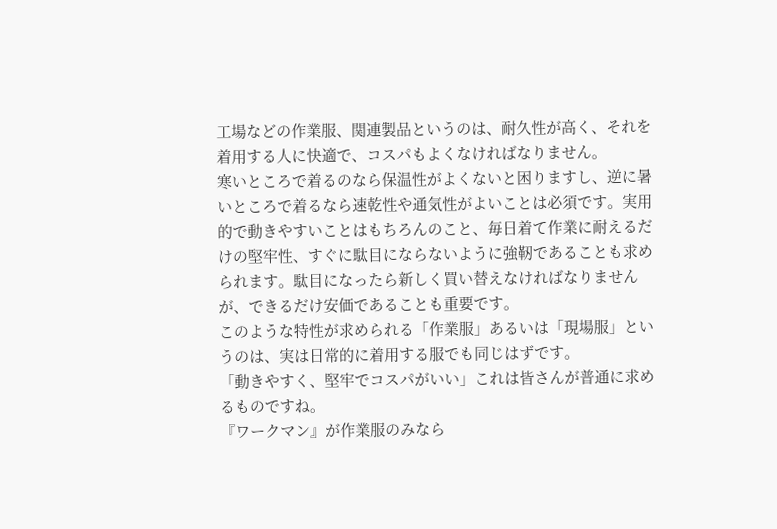工場などの作業服、関連製品というのは、耐久性が高く、それを着用する人に快適で、コスパもよくなければなりません。
寒いところで着るのなら保温性がよくないと困りますし、逆に暑いところで着るなら速乾性や通気性がよいことは必須です。実用的で動きやすいことはもちろんのこと、毎日着て作業に耐えるだけの堅牢性、すぐに駄目にならないように強靭であることも求められます。駄目になったら新しく買い替えなければなりませんが、できるだけ安価であることも重要です。
このような特性が求められる「作業服」あるいは「現場服」というのは、実は日常的に着用する服でも同じはずです。
「動きやすく、堅牢でコスパがいい」これは皆さんが普通に求めるものですね。
『ワークマン』が作業服のみなら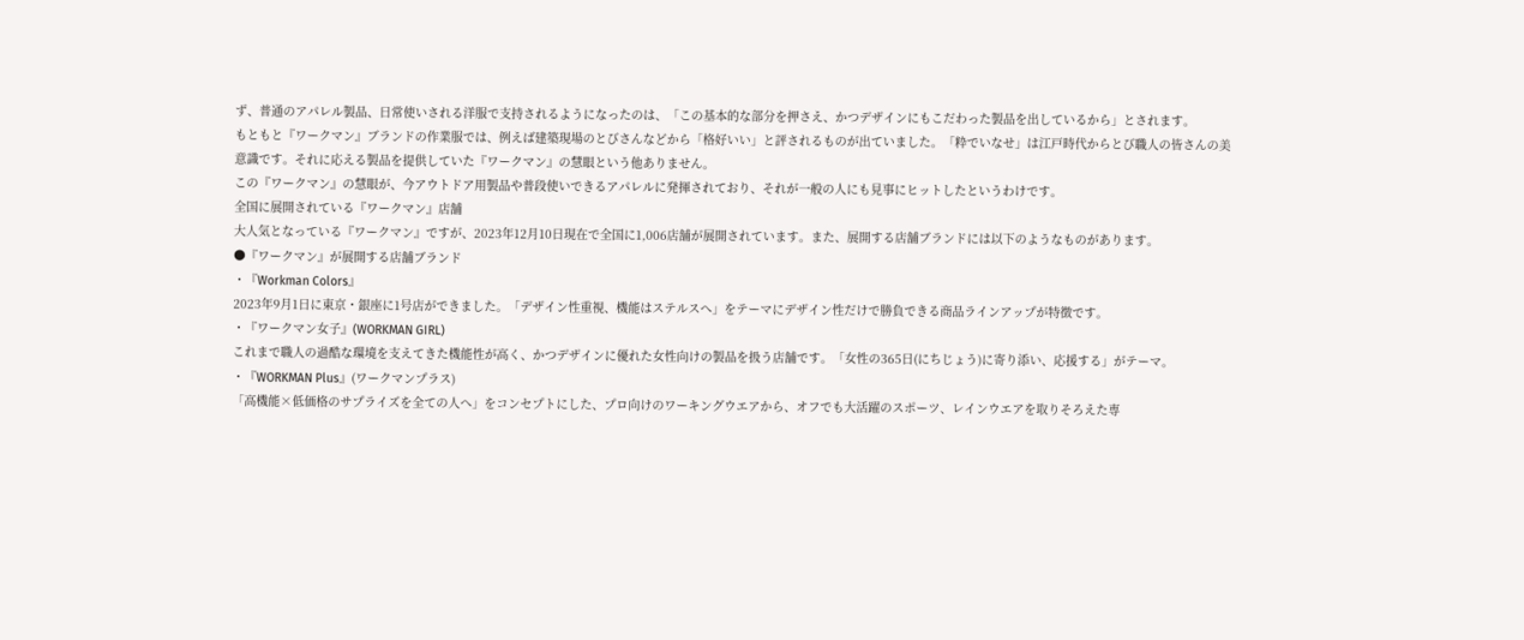ず、普通のアパレル製品、日常使いされる洋服で支持されるようになったのは、「この基本的な部分を押さえ、かつデザインにもこだわった製品を出しているから」とされます。
もともと『ワークマン』ブランドの作業服では、例えば建築現場のとびさんなどから「格好いい」と評されるものが出ていました。「粋でいなせ」は江戸時代からとび職人の皆さんの美意識です。それに応える製品を提供していた『ワークマン』の慧眼という他ありません。
この『ワークマン』の慧眼が、今アウトドア用製品や普段使いできるアパレルに発揮されており、それが一般の人にも見事にヒットしたというわけです。
全国に展開されている『ワークマン』店舗
大人気となっている『ワークマン』ですが、2023年12月10日現在で全国に1,006店舗が展開されています。また、展開する店舗ブランドには以下のようなものがあります。
●『ワークマン』が展開する店舗ブランド
・『Workman Colors』
2023年9月1日に東京・銀座に1号店ができました。「デザイン性重視、機能はステルスへ」をテーマにデザイン性だけで勝負できる商品ラインアップが特徴です。
・『ワークマン女子』(WORKMAN GIRL)
これまで職人の過酷な環境を支えてきた機能性が高く、かつデザインに優れた女性向けの製品を扱う店舗です。「女性の365日(にちじょう)に寄り添い、応援する」がテーマ。
・『WORKMAN Plus』(ワークマンプラス)
「高機能×低価格のサプライズを全ての人へ」をコンセプトにした、プロ向けのワーキングウエアから、オフでも大活躍のスポーツ、レインウエアを取りそろえた専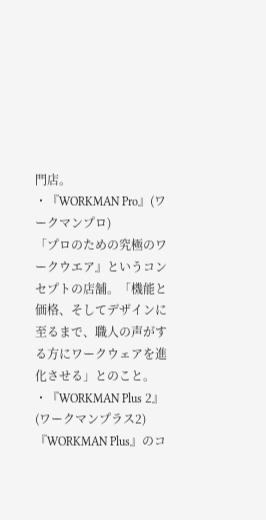門店。
・『WORKMAN Pro』(ワークマンプロ)
「プロのための究極のワークウエア』というコンセプトの店舗。「機能と価格、そしてデザインに至るまで、職人の声がする方にワークウェアを進化させる」とのこと。
・『WORKMAN Plus 2』(ワークマンプラス2)
『WORKMAN Plus』のコ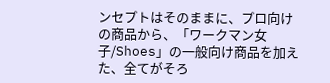ンセプトはそのままに、プロ向けの商品から、「ワークマン女子/Shoes」の一般向け商品を加えた、全てがそろ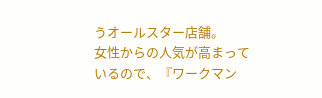うオールスター店舗。
女性からの人気が高まっているので、『ワークマン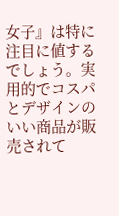女子』は特に注目に値するでしょう。実用的でコスパとデザインのいい商品が販売されて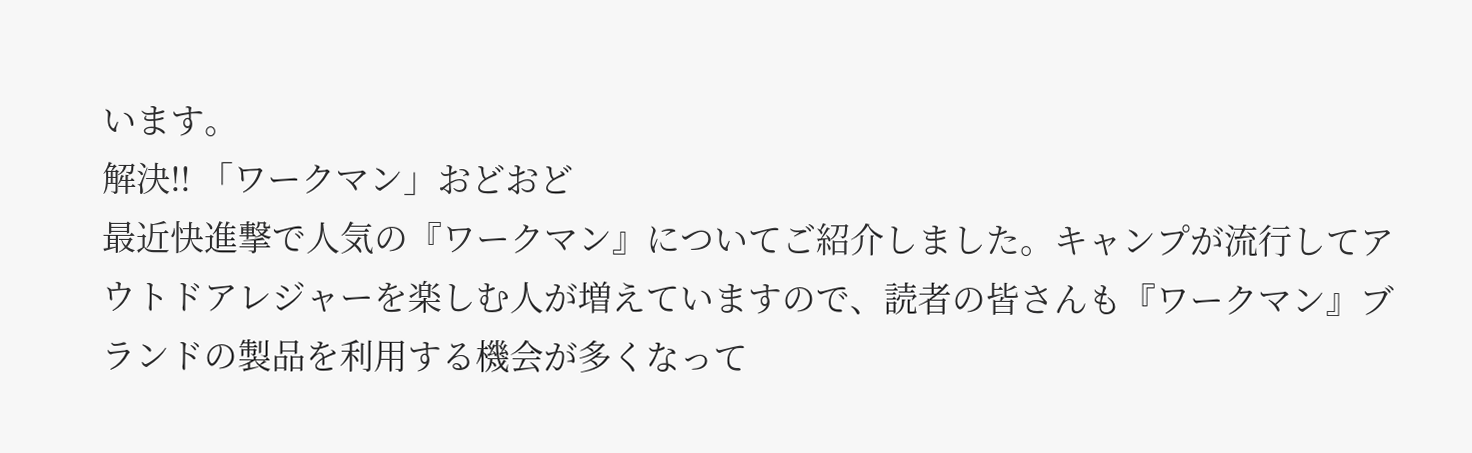います。
解決!! 「ワークマン」おどおど
最近快進撃で人気の『ワークマン』についてご紹介しました。キャンプが流行してアウトドアレジャーを楽しむ人が増えていますので、読者の皆さんも『ワークマン』ブランドの製品を利用する機会が多くなって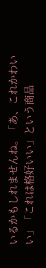いるかもしれませんね。「あ、これかわいい」「これは格好いい」という商品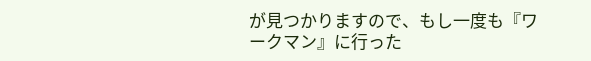が見つかりますので、もし一度も『ワークマン』に行った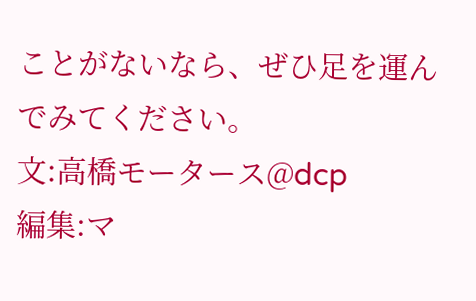ことがないなら、ぜひ足を運んでみてください。
文:高橋モータース@dcp
編集:マ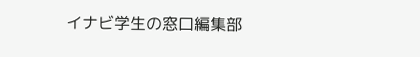イナビ学生の窓口編集部